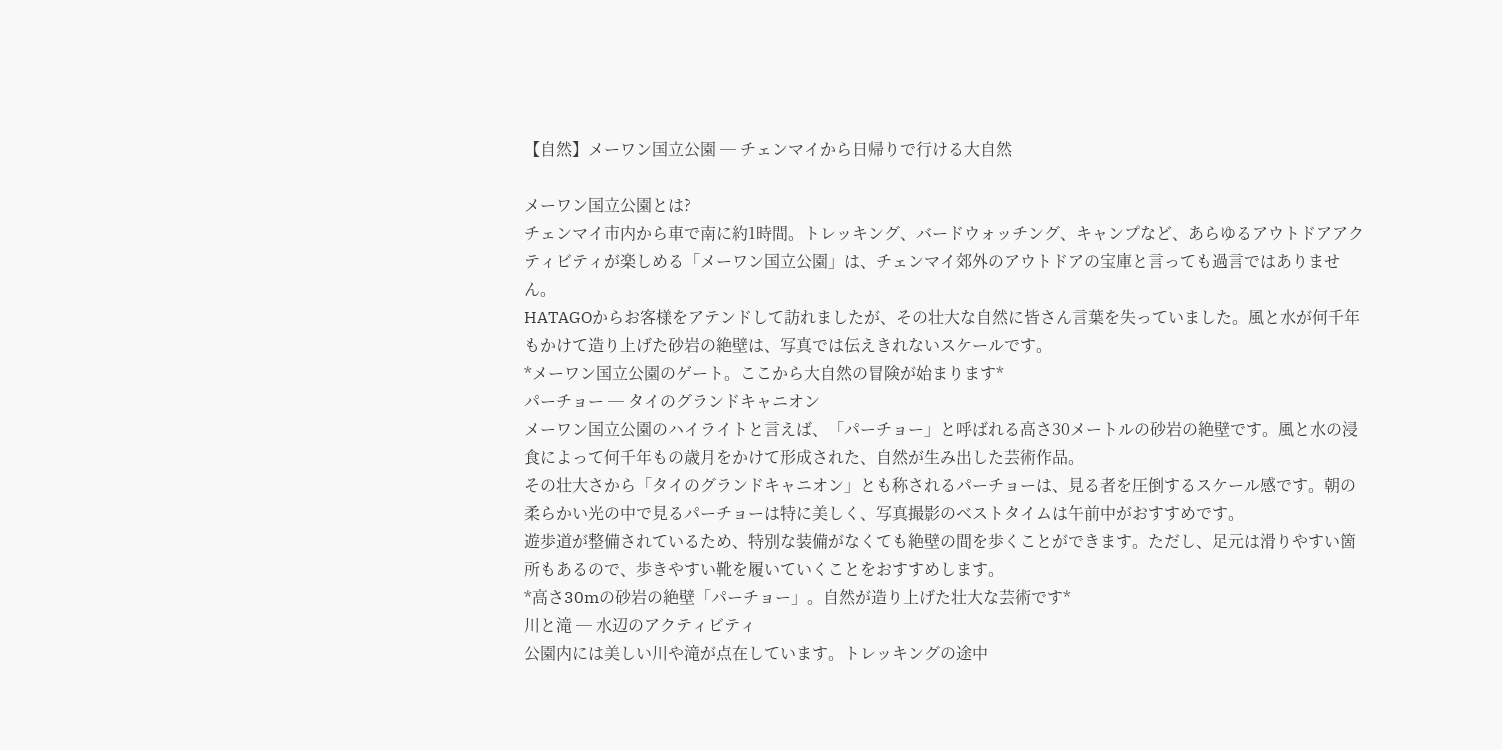【自然】メーワン国立公園 ─ チェンマイから日帰りで行ける大自然

メーワン国立公園とは?
チェンマイ市内から車で南に約1時間。トレッキング、バードウォッチング、キャンプなど、あらゆるアウトドアアクティビティが楽しめる「メーワン国立公園」は、チェンマイ郊外のアウトドアの宝庫と言っても過言ではありません。
HATAGOからお客様をアテンドして訪れましたが、その壮大な自然に皆さん言葉を失っていました。風と水が何千年もかけて造り上げた砂岩の絶壁は、写真では伝えきれないスケールです。
*メーワン国立公園のゲート。ここから大自然の冒険が始まります*
パーチョー ─ タイのグランドキャニオン
メーワン国立公園のハイライトと言えば、「パーチョー」と呼ばれる高さ30メートルの砂岩の絶壁です。風と水の浸食によって何千年もの歳月をかけて形成された、自然が生み出した芸術作品。
その壮大さから「タイのグランドキャニオン」とも称されるパーチョーは、見る者を圧倒するスケール感です。朝の柔らかい光の中で見るパーチョーは特に美しく、写真撮影のベストタイムは午前中がおすすめです。
遊歩道が整備されているため、特別な装備がなくても絶壁の間を歩くことができます。ただし、足元は滑りやすい箇所もあるので、歩きやすい靴を履いていくことをおすすめします。
*高さ30mの砂岩の絶壁「パーチョー」。自然が造り上げた壮大な芸術です*
川と滝 ─ 水辺のアクティビティ
公園内には美しい川や滝が点在しています。トレッキングの途中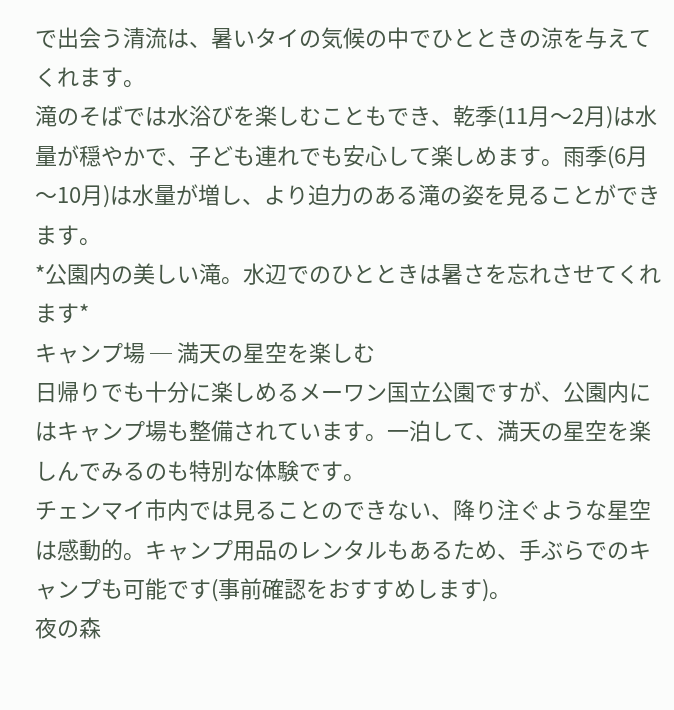で出会う清流は、暑いタイの気候の中でひとときの涼を与えてくれます。
滝のそばでは水浴びを楽しむこともでき、乾季(11月〜2月)は水量が穏やかで、子ども連れでも安心して楽しめます。雨季(6月〜10月)は水量が増し、より迫力のある滝の姿を見ることができます。
*公園内の美しい滝。水辺でのひとときは暑さを忘れさせてくれます*
キャンプ場 ─ 満天の星空を楽しむ
日帰りでも十分に楽しめるメーワン国立公園ですが、公園内にはキャンプ場も整備されています。一泊して、満天の星空を楽しんでみるのも特別な体験です。
チェンマイ市内では見ることのできない、降り注ぐような星空は感動的。キャンプ用品のレンタルもあるため、手ぶらでのキャンプも可能です(事前確認をおすすめします)。
夜の森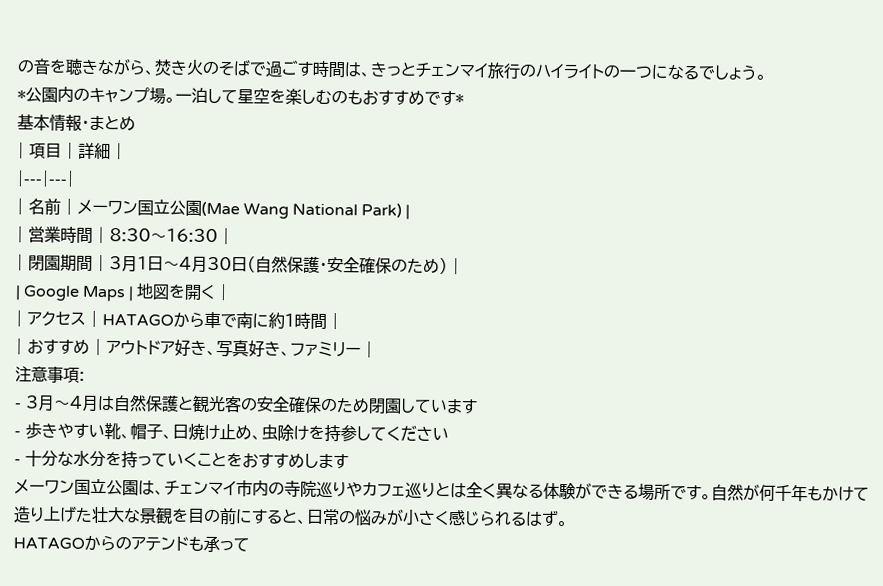の音を聴きながら、焚き火のそばで過ごす時間は、きっとチェンマイ旅行のハイライトの一つになるでしょう。
*公園内のキャンプ場。一泊して星空を楽しむのもおすすめです*
基本情報・まとめ
| 項目 | 詳細 |
|---|---|
| 名前 | メーワン国立公園(Mae Wang National Park) |
| 営業時間 | 8:30〜16:30 |
| 閉園期間 | 3月1日〜4月30日(自然保護・安全確保のため) |
| Google Maps | 地図を開く |
| アクセス | HATAGOから車で南に約1時間 |
| おすすめ | アウトドア好き、写真好き、ファミリー |
注意事項:
- 3月〜4月は自然保護と観光客の安全確保のため閉園しています
- 歩きやすい靴、帽子、日焼け止め、虫除けを持参してください
- 十分な水分を持っていくことをおすすめします
メーワン国立公園は、チェンマイ市内の寺院巡りやカフェ巡りとは全く異なる体験ができる場所です。自然が何千年もかけて造り上げた壮大な景観を目の前にすると、日常の悩みが小さく感じられるはず。
HATAGOからのアテンドも承って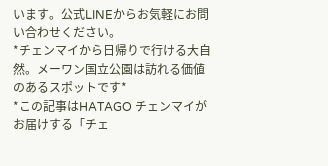います。公式LINEからお気軽にお問い合わせください。
*チェンマイから日帰りで行ける大自然。メーワン国立公園は訪れる価値のあるスポットです*
*この記事はHATAGO チェンマイがお届けする「チェ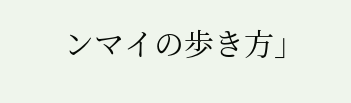ンマイの歩き方」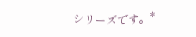シリーズです。*